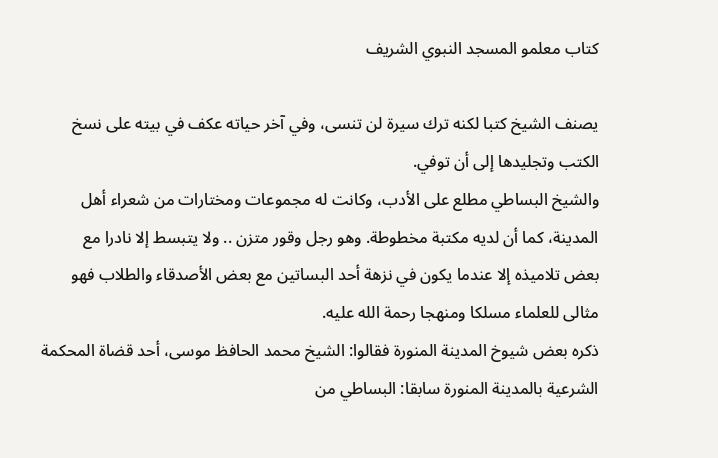كتاب معلمو المسجد النبوي الشريف

يصنف الشيخ كتبا لكنه ترك سيرة لن تنسى، وفي آخر حياته عكف في بيته على نسخ
الكتب وتجليدها إلى أن توفي.
والشيخ البساطي مطلع على الأدب، وكانت له مجموعات ومختارات من شعراء أهل
المدينة، كما أن لديه مكتبة مخطوطة. وهو رجل وقور متزن .. ولا يتبسط إلا نادرا مع
بعض تلاميذه إلا عندما يكون في نزهة أحد البساتين مع بعض الأصدقاء والطلاب فهو
مثالى للعلماء مسلكا ومنهجا رحمة الله عليه.
ذكره بعض شيوخ المدينة المنورة فقالوا: الشيخ محمد الحافظ موسى، أحد قضاة المحكمة
الشرعية بالمدينة المنورة سابقا: البساطي من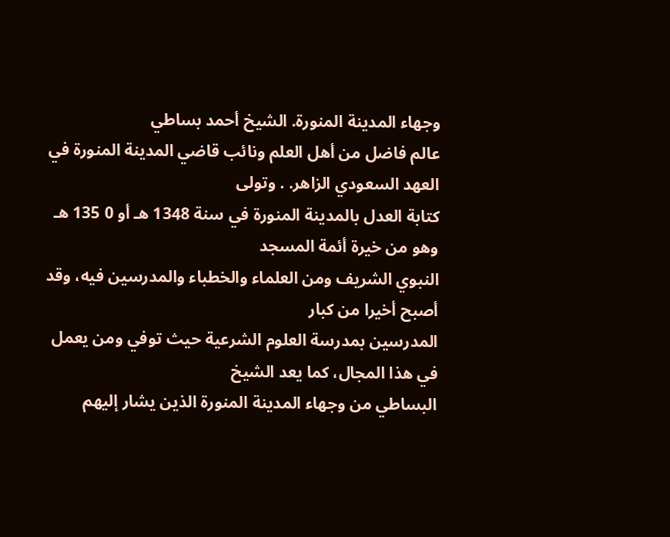وجهاء المدينة المنورة. الشيخ أحمد بساطي
عالم فاضل من أهل العلم ونائب قاضي المدينة المنورة في العهد السعودي الزاهر. . وتولى
كتابة العدل بالمدينة المنورة في سنة 1348 هـ أو 0 135 هـ وهو من خيرة أئمة المسجد
النبوي الشريف ومن العلماء والخطباء والمدرسين فيه، وقد أصبح أخيرا من كبار
المدرسين بمدرسة العلوم الشرعية حيث توفي ومن يعمل في هذا المجال، كما يعد الشيخ
البساطي من وجهاء المدينة المنورة الذين يشار إليهم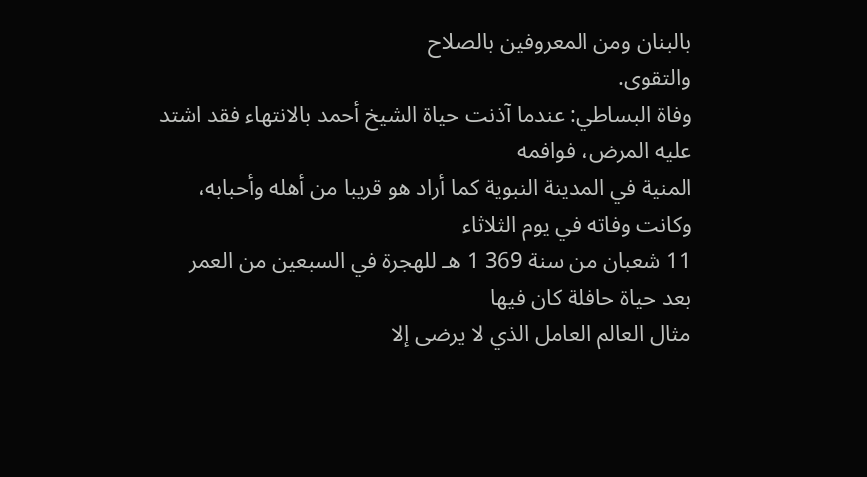بالبنان ومن المعروفين بالصلاح
والتقوى.
وفاة البساطي: عندما آذنت حياة الشيخ أحمد بالانتهاء فقد اشتد عليه المرض، فوافمه
المنية في المدينة النبوية كما أراد هو قريبا من أهله وأحبابه، وكانت وفاته في يوم الثلاثاء
11 شعبان من سنة 369 1 هـ للهجرة في السبعين من العمر بعد حياة حافلة كان فيها
مثال العالم العامل الذي لا يرضى إلا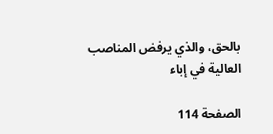بالحق، والذي يرفض المناصب العالية في إباء

الصفحة 114